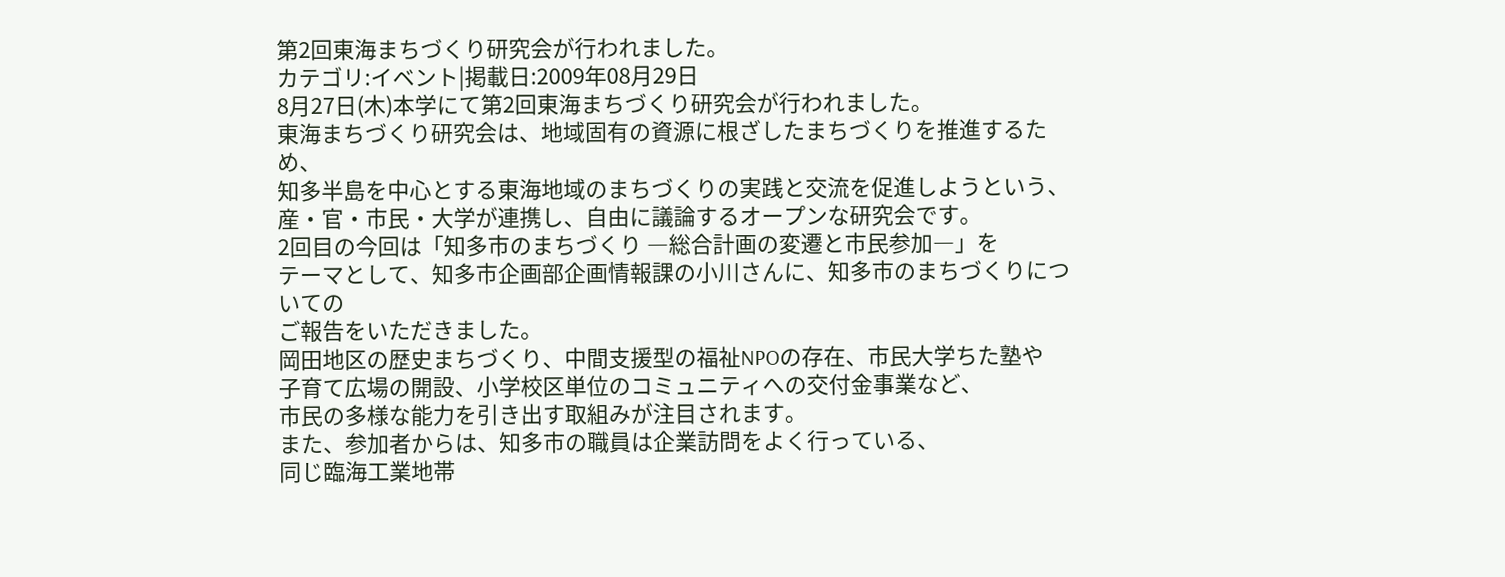第2回東海まちづくり研究会が行われました。
カテゴリ:イベント|掲載日:2009年08月29日
8月27日(木)本学にて第2回東海まちづくり研究会が行われました。
東海まちづくり研究会は、地域固有の資源に根ざしたまちづくりを推進するため、
知多半島を中心とする東海地域のまちづくりの実践と交流を促進しようという、
産・官・市民・大学が連携し、自由に議論するオープンな研究会です。
2回目の今回は「知多市のまちづくり ―総合計画の変遷と市民参加―」を
テーマとして、知多市企画部企画情報課の小川さんに、知多市のまちづくりについての
ご報告をいただきました。
岡田地区の歴史まちづくり、中間支援型の福祉NPOの存在、市民大学ちた塾や
子育て広場の開設、小学校区単位のコミュニティへの交付金事業など、
市民の多様な能力を引き出す取組みが注目されます。
また、参加者からは、知多市の職員は企業訪問をよく行っている、
同じ臨海工業地帯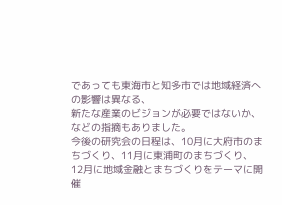であっても東海市と知多市では地域経済への影響は異なる、
新たな産業のビジョンが必要ではないか、などの指摘もありました。
今後の研究会の日程は、10月に大府市のまちづくり、11月に東浦町のまちづくり、
12月に地域金融とまちづくりをテーマに開催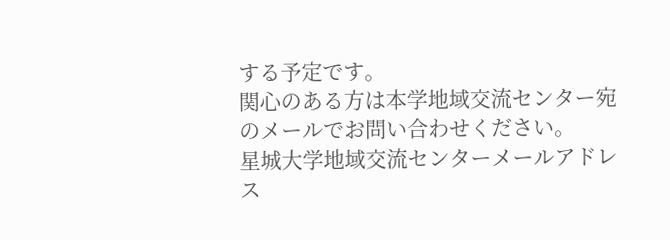する予定です。
関心のある方は本学地域交流センター宛のメールでお問い合わせください。
星城大学地域交流センターメールアドレス